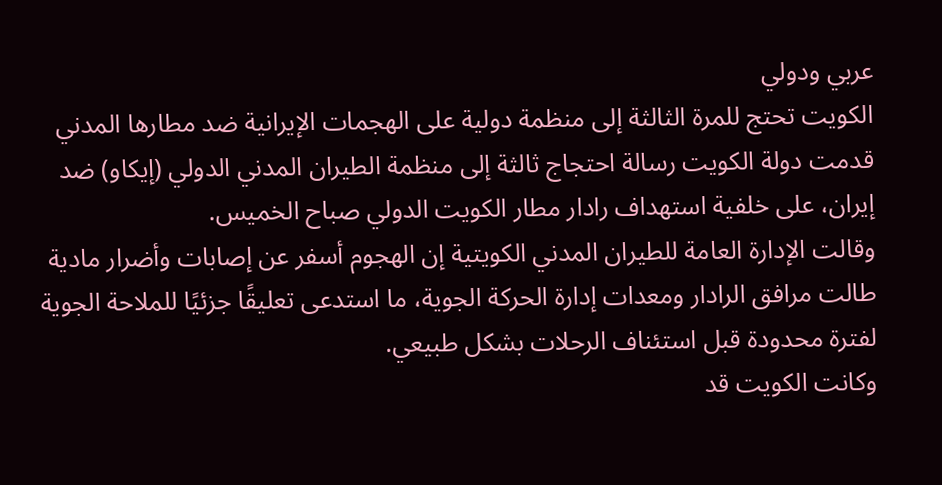عربي ودولي
الكويت تحتج للمرة الثالثة إلى منظمة دولية على الهجمات الإيرانية ضد مطارها المدني
قدمت دولة الكويت رسالة احتجاج ثالثة إلى منظمة الطيران المدني الدولي (إيكاو) ضد إيران، على خلفية استهداف رادار مطار الكويت الدولي صباح الخميس.
وقالت الإدارة العامة للطيران المدني الكويتية إن الهجوم أسفر عن إصابات وأضرار مادية طالت مرافق الرادار ومعدات إدارة الحركة الجوية، ما استدعى تعليقًا جزئيًا للملاحة الجوية لفترة محدودة قبل استئناف الرحلات بشكل طبيعي.
وكانت الكويت قد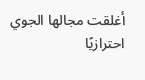أغلقت مجالها الجوي احترازيًا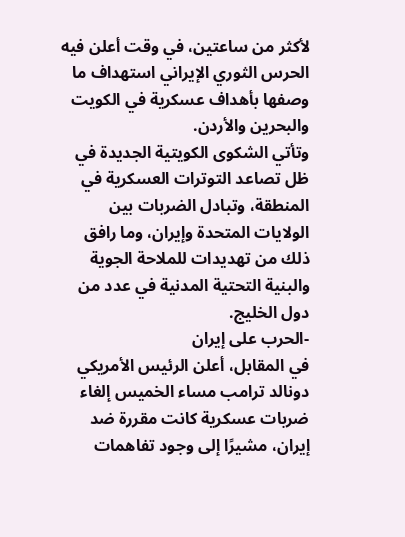لأكثر من ساعتين، في وقت أعلن فيه الحرس الثوري الإيراني استهداف ما وصفها بأهداف عسكرية في الكويت والبحرين والأردن.
وتأتي الشكوى الكويتية الجديدة في ظل تصاعد التوترات العسكرية في المنطقة، وتبادل الضربات بين الولايات المتحدة وإيران، وما رافق ذلك من تهديدات للملاحة الجوية والبنية التحتية المدنية في عدد من دول الخليج.
-الحرب على إيران
في المقابل، أعلن الرئيس الأمريكي دونالد ترامب مساء الخميس إلغاء ضربات عسكرية كانت مقررة ضد إيران، مشيرًا إلى وجود تفاهمات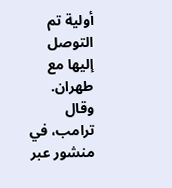أولية تم التوصل إليها مع طهران.
وقال ترامب، في منشور عبر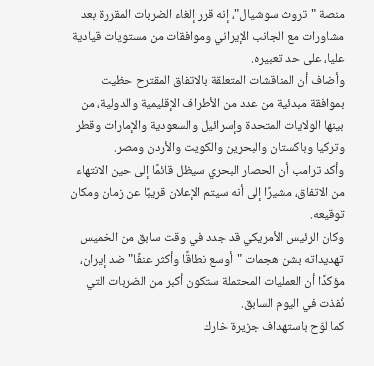منصة "تروث سوشيال"، إنه قرر إلغاء الضربات المقررة بعد مشاورات مع الجانب الإيراني وموافقات من مستويات قيادية عليا، على حد تعبيره.
وأضاف أن المناقشات المتعلقة بالاتفاق المقترح حظيت بموافقة مبدئية من عدد من الأطراف الإقليمية والدولية، من بينها الولايات المتحدة وإسرائيل والسعودية والإمارات وقطر وتركيا وباكستان والبحرين والكويت والأردن ومصر.
وأكد ترامب أن الحصار البحري سيظل قائمًا إلى حين الانتهاء من الاتفاق، مشيرًا إلى أنه سيتم الإعلان قريبًا عن زمان ومكان توقيعه.
وكان الرئيس الأمريكي قد جدد في وقت سابق من الخميس تهديداته بشن هجمات "أوسع نطاقًا وأكثر عنفًا" ضد إيران، مؤكدًا أن العمليات المحتملة ستكون أكبر من الضربات التي نُفذت في اليوم السابق.
كما لوّح باستهداف جزيرة خارك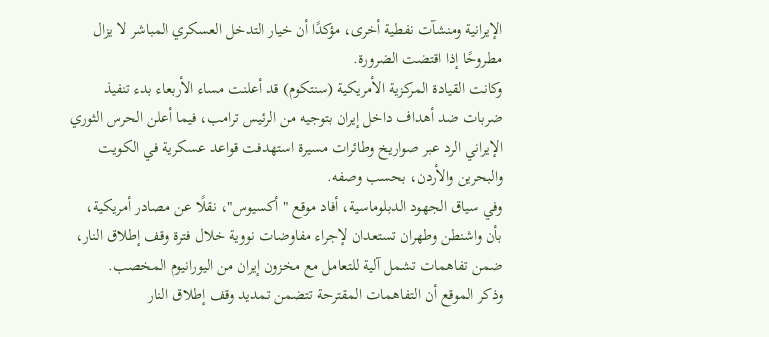الإيرانية ومنشآت نفطية أخرى، مؤكدًا أن خيار التدخل العسكري المباشر لا يزال مطروحًا إذا اقتضت الضرورة.
وكانت القيادة المركزية الأمريكية (سنتكوم) قد أعلنت مساء الأربعاء بدء تنفيذ ضربات ضد أهداف داخل إيران بتوجيه من الرئيس ترامب، فيما أعلن الحرس الثوري الإيراني الرد عبر صواريخ وطائرات مسيرة استهدفت قواعد عسكرية في الكويت والبحرين والأردن، بحسب وصفه.
وفي سياق الجهود الدبلوماسية، أفاد موقع "أكسيوس"، نقلًا عن مصادر أمريكية، بأن واشنطن وطهران تستعدان لإجراء مفاوضات نووية خلال فترة وقف إطلاق النار، ضمن تفاهمات تشمل آلية للتعامل مع مخزون إيران من اليورانيوم المخصب.
وذكر الموقع أن التفاهمات المقترحة تتضمن تمديد وقف إطلاق النار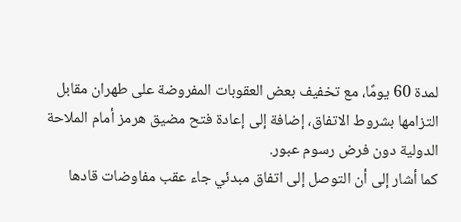لمدة 60 يومًا، مع تخفيف بعض العقوبات المفروضة على طهران مقابل التزامها بشروط الاتفاق، إضافة إلى إعادة فتح مضيق هرمز أمام الملاحة الدولية دون فرض رسوم عبور.
كما أشار إلى أن التوصل إلى اتفاق مبدئي جاء عقب مفاوضات قادها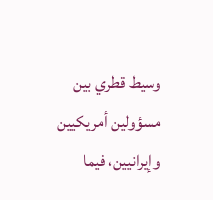وسيط قطري بين مسؤولين أمريكيين وإيرانيين، فيما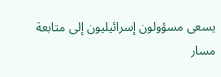يسعى مسؤولون إسرائيليون إلى متابعة مسار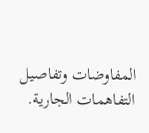المفاوضات وتفاصيل التفاهمات الجارية.